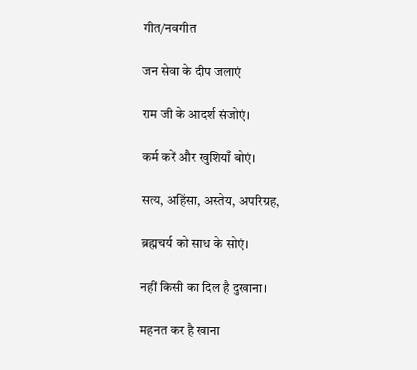गीत/नवगीत

जन सेवा के दीप जलाएं

राम जी के आदर्श संजोएं।

कर्म करें और खुशियाँ बोएं।

सत्य, अहिंसा, अस्तेय, अपरिग्रह,

ब्रह्मचर्य को साध के सोएं।

नहीं किसी का दिल है दुखाना।

महनत कर है खाना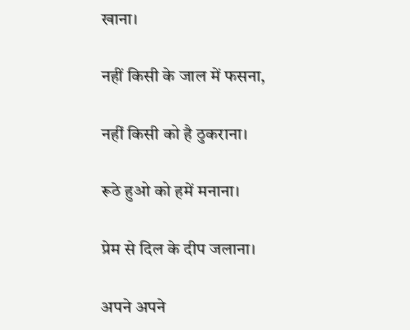खाना।

नहीं किसी के जाल में फसना,

नहीं किसी को है ठुकराना।

रूठे हुओ को हमें मनाना।

प्रेम से दिल के दीप जलाना।

अपने अपने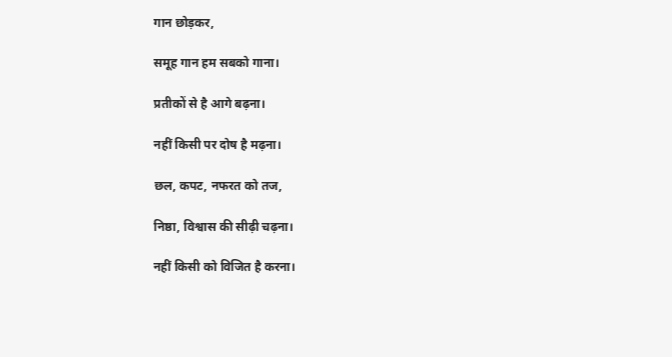गान छोड़कर,

समूह गान हम सबको गाना।

प्रतीकों से है आगे बढ़ना।

नहीं किसी पर दोष है मढ़ना।

छल, कपट, नफरत को तज,

निष्ठा, विश्वास की सीढ़ी चढ़ना।

नहीं किसी को विजित है करना।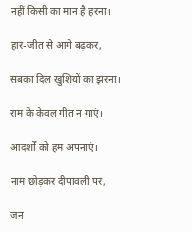नहीं किसी का मान है हरना।

हार-जीत से आगे बढ़कर,

सबका दिल खुशियों का झरना।

राम के केवल गीत न गाएं।

आदर्शों को हम अपनाएं।

नाम छोड़कर दीपावली पर,

जन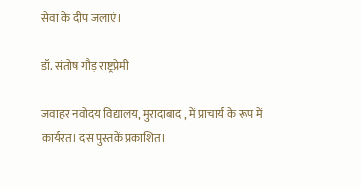सेवा के दीप जलाएं।

डॉ. संतोष गौड़ राष्ट्रप्रेमी

जवाहर नवोदय विद्यालय, मुरादाबाद , में प्राचार्य के रूप में कार्यरत। दस पुस्तकें प्रकाशित।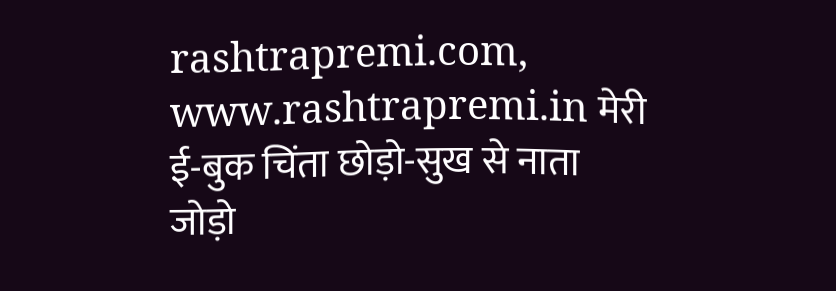rashtrapremi.com, www.rashtrapremi.in मेरी ई-बुक चिंता छोड़ो-सुख से नाता जोड़ो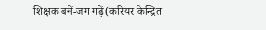शिक्षक बनें-जग गढ़ें(करियर केन्द्रित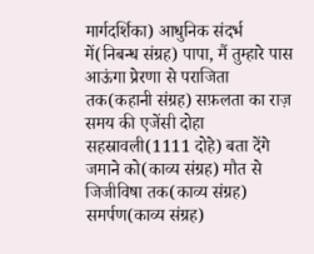मार्गदर्शिका) आधुनिक संदर्भ में(निबन्ध संग्रह) पापा, मैं तुम्हारे पास आऊंगा प्रेरणा से पराजिता तक(कहानी संग्रह) सफ़लता का राज़ समय की एजेंसी दोहा सहस्रावली(1111 दोहे) बता देंगे जमाने को(काव्य संग्रह) मौत से जिजीविषा तक(काव्य संग्रह) समर्पण(काव्य संग्रह)